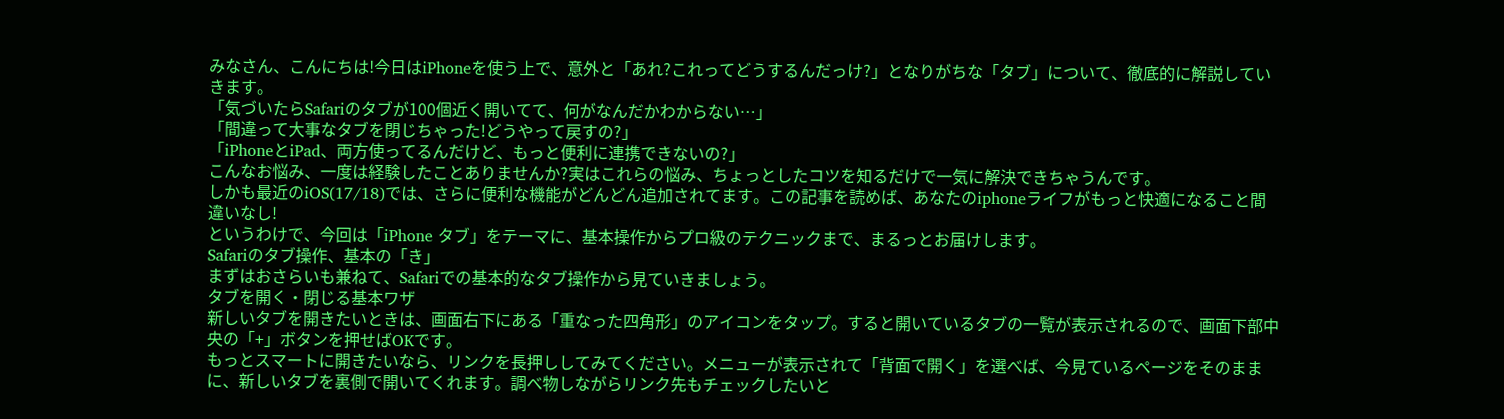みなさん、こんにちは!今日はiPhoneを使う上で、意外と「あれ?これってどうするんだっけ?」となりがちな「タブ」について、徹底的に解説していきます。
「気づいたらSafariのタブが100個近く開いてて、何がなんだかわからない…」
「間違って大事なタブを閉じちゃった!どうやって戻すの?」
「iPhoneとiPad、両方使ってるんだけど、もっと便利に連携できないの?」
こんなお悩み、一度は経験したことありませんか?実はこれらの悩み、ちょっとしたコツを知るだけで一気に解決できちゃうんです。
しかも最近のiOS(17/18)では、さらに便利な機能がどんどん追加されてます。この記事を読めば、あなたのiphoneライフがもっと快適になること間違いなし!
というわけで、今回は「iPhone タブ」をテーマに、基本操作からプロ級のテクニックまで、まるっとお届けします。
Safariのタブ操作、基本の「き」
まずはおさらいも兼ねて、Safariでの基本的なタブ操作から見ていきましょう。
タブを開く・閉じる基本ワザ
新しいタブを開きたいときは、画面右下にある「重なった四角形」のアイコンをタップ。すると開いているタブの一覧が表示されるので、画面下部中央の「+」ボタンを押せばOKです。
もっとスマートに開きたいなら、リンクを長押ししてみてください。メニューが表示されて「背面で開く」を選べば、今見ているページをそのままに、新しいタブを裏側で開いてくれます。調べ物しながらリンク先もチェックしたいと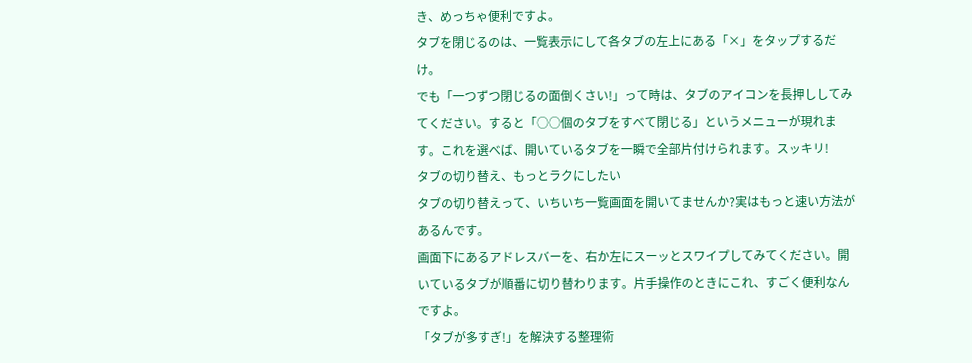き、めっちゃ便利ですよ。
タブを閉じるのは、一覧表示にして各タブの左上にある「×」をタップするだけ。
でも「一つずつ閉じるの面倒くさい!」って時は、タブのアイコンを長押ししてみてください。すると「○○個のタブをすべて閉じる」というメニューが現れます。これを選べば、開いているタブを一瞬で全部片付けられます。スッキリ!
タブの切り替え、もっとラクにしたい
タブの切り替えって、いちいち一覧画面を開いてませんか?実はもっと速い方法があるんです。
画面下にあるアドレスバーを、右か左にスーッとスワイプしてみてください。開いているタブが順番に切り替わります。片手操作のときにこれ、すごく便利なんですよ。
「タブが多すぎ!」を解決する整理術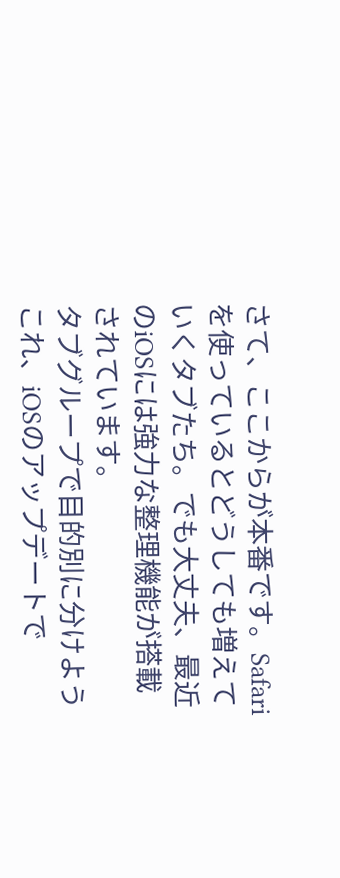さて、ここからが本番です。Safariを使っているとどうしても増えていくタブたち。でも大丈夫、最近のiOSには強力な整理機能が搭載されています。
タブグループで目的別に分けよう
これ、iOSのアップデートで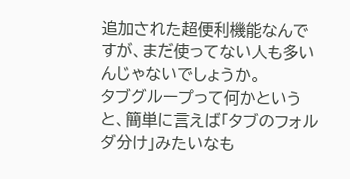追加された超便利機能なんですが、まだ使ってない人も多いんじゃないでしょうか。
タブグループって何かというと、簡単に言えば「タブのフォルダ分け」みたいなも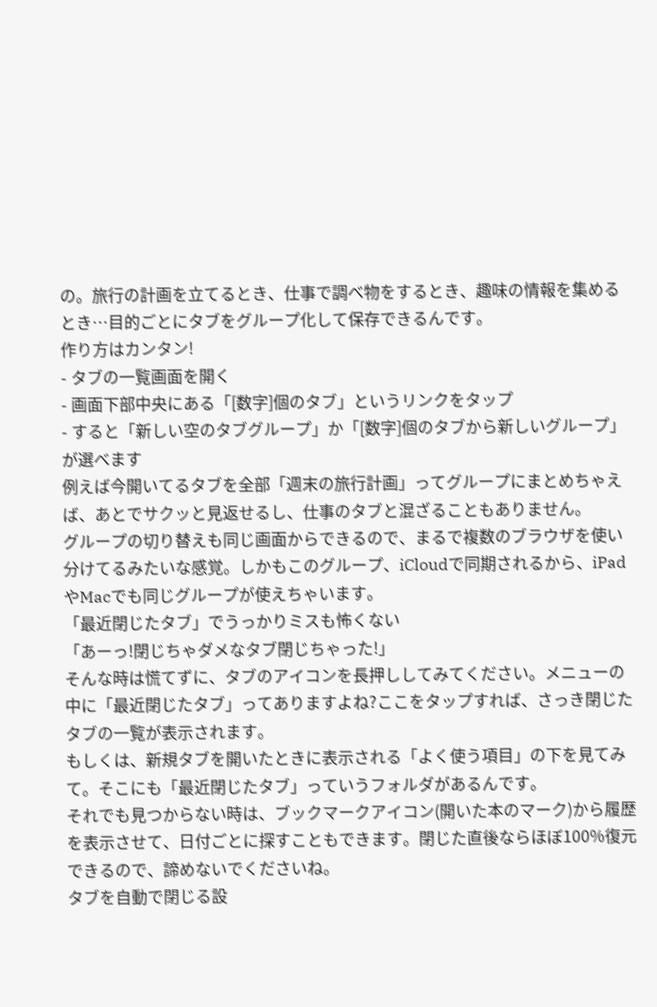の。旅行の計画を立てるとき、仕事で調べ物をするとき、趣味の情報を集めるとき…目的ごとにタブをグループ化して保存できるんです。
作り方はカンタン!
- タブの一覧画面を開く
- 画面下部中央にある「[数字]個のタブ」というリンクをタップ
- すると「新しい空のタブグループ」か「[数字]個のタブから新しいグループ」が選べます
例えば今開いてるタブを全部「週末の旅行計画」ってグループにまとめちゃえば、あとでサクッと見返せるし、仕事のタブと混ざることもありません。
グループの切り替えも同じ画面からできるので、まるで複数のブラウザを使い分けてるみたいな感覚。しかもこのグループ、iCloudで同期されるから、iPadやMacでも同じグループが使えちゃいます。
「最近閉じたタブ」でうっかりミスも怖くない
「あーっ!閉じちゃダメなタブ閉じちゃった!」
そんな時は慌てずに、タブのアイコンを長押ししてみてください。メニューの中に「最近閉じたタブ」ってありますよね?ここをタップすれば、さっき閉じたタブの一覧が表示されます。
もしくは、新規タブを開いたときに表示される「よく使う項目」の下を見てみて。そこにも「最近閉じたタブ」っていうフォルダがあるんです。
それでも見つからない時は、ブックマークアイコン(開いた本のマーク)から履歴を表示させて、日付ごとに探すこともできます。閉じた直後ならほぼ100%復元できるので、諦めないでくださいね。
タブを自動で閉じる設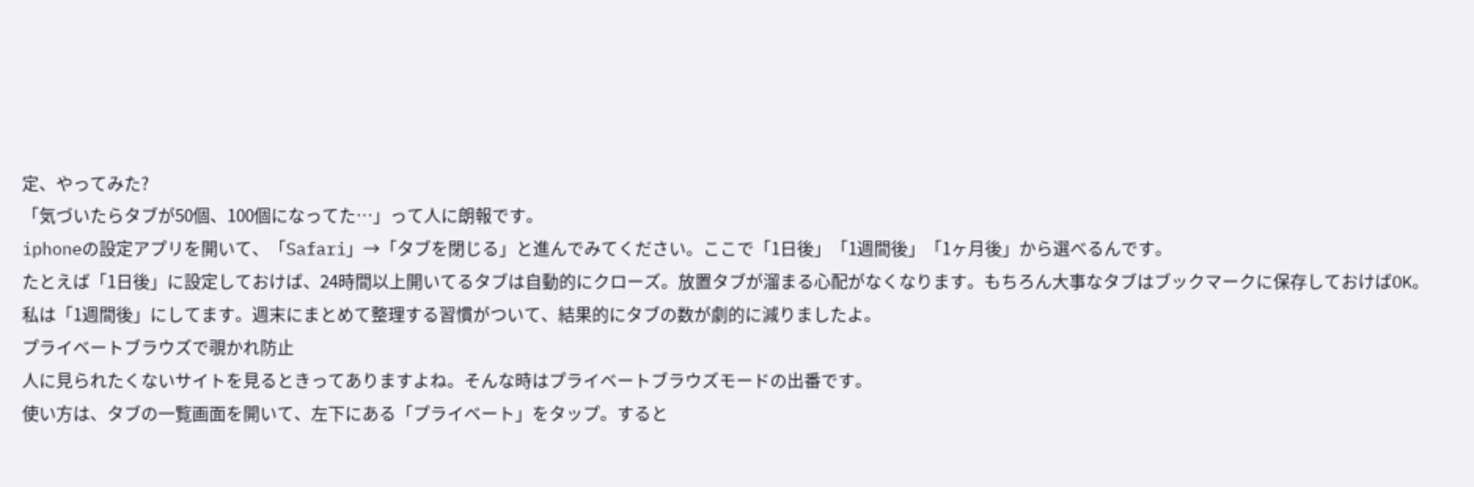定、やってみた?
「気づいたらタブが50個、100個になってた…」って人に朗報です。
iphoneの設定アプリを開いて、「Safari」→「タブを閉じる」と進んでみてください。ここで「1日後」「1週間後」「1ヶ月後」から選べるんです。
たとえば「1日後」に設定しておけば、24時間以上開いてるタブは自動的にクローズ。放置タブが溜まる心配がなくなります。もちろん大事なタブはブックマークに保存しておけばOK。
私は「1週間後」にしてます。週末にまとめて整理する習慣がついて、結果的にタブの数が劇的に減りましたよ。
プライベートブラウズで覗かれ防止
人に見られたくないサイトを見るときってありますよね。そんな時はプライベートブラウズモードの出番です。
使い方は、タブの一覧画面を開いて、左下にある「プライベート」をタップ。すると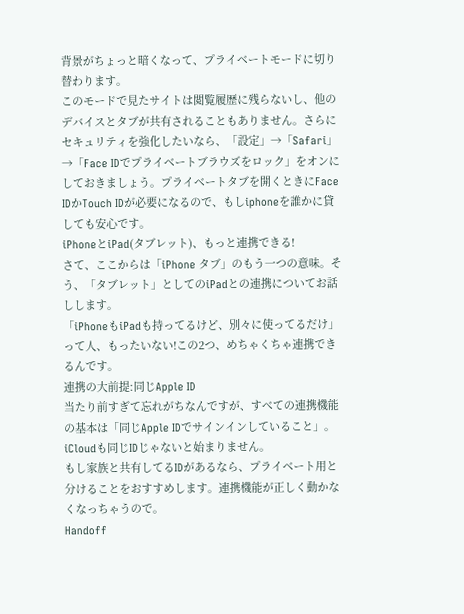背景がちょっと暗くなって、プライベートモードに切り替わります。
このモードで見たサイトは閲覧履歴に残らないし、他のデバイスとタブが共有されることもありません。さらにセキュリティを強化したいなら、「設定」→「Safari」→「Face IDでプライベートブラウズをロック」をオンにしておきましょう。プライベートタブを開くときにFace IDかTouch IDが必要になるので、もしiphoneを誰かに貸しても安心です。
iPhoneとiPad(タブレット)、もっと連携できる!
さて、ここからは「iPhone タブ」のもう一つの意味。そう、「タブレット」としてのiPadとの連携についてお話しします。
「iPhoneもiPadも持ってるけど、別々に使ってるだけ」って人、もったいない!この2つ、めちゃくちゃ連携できるんです。
連携の大前提:同じApple ID
当たり前すぎて忘れがちなんですが、すべての連携機能の基本は「同じApple IDでサインインしていること」。iCloudも同じIDじゃないと始まりません。
もし家族と共有してるIDがあるなら、プライベート用と分けることをおすすめします。連携機能が正しく動かなくなっちゃうので。
Handoff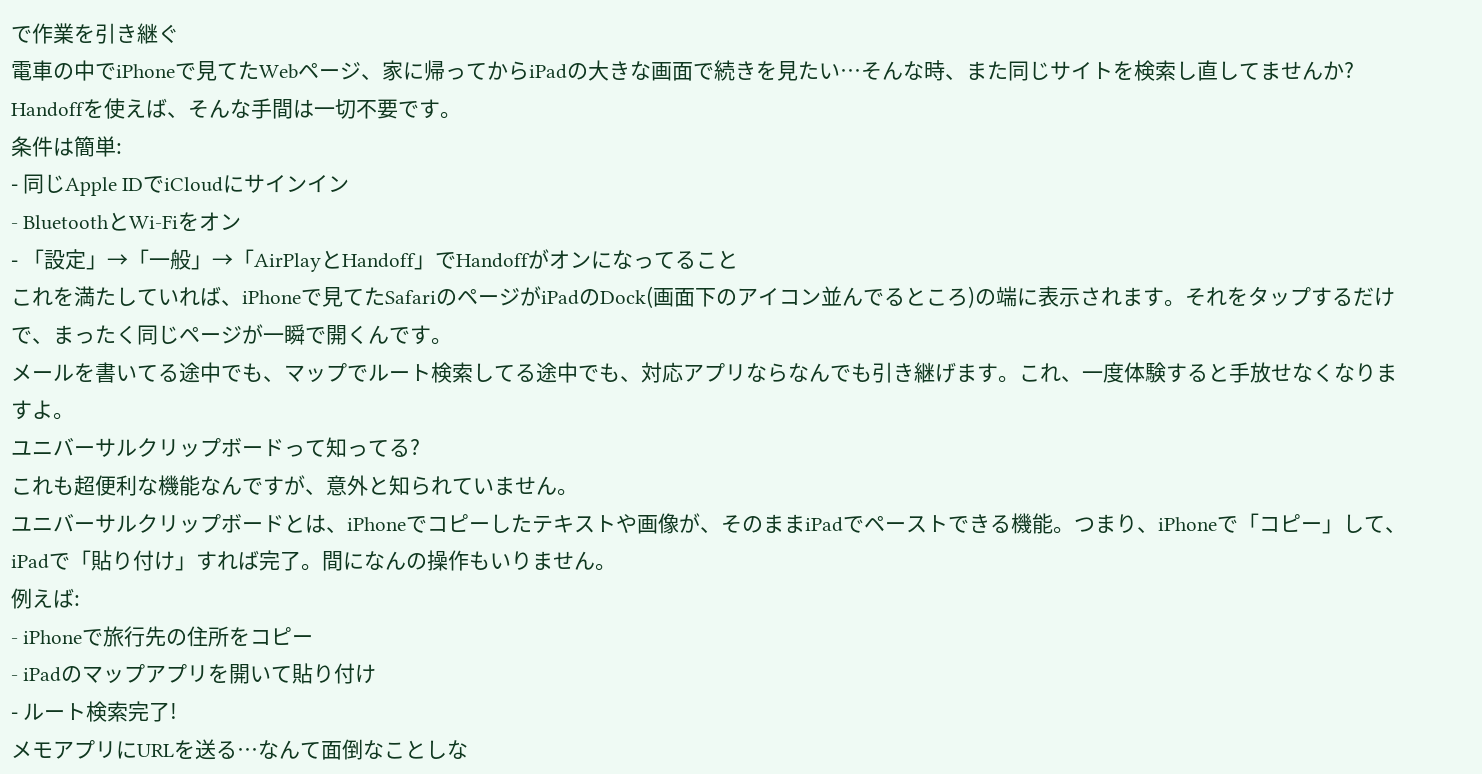で作業を引き継ぐ
電車の中でiPhoneで見てたWebページ、家に帰ってからiPadの大きな画面で続きを見たい…そんな時、また同じサイトを検索し直してませんか?
Handoffを使えば、そんな手間は一切不要です。
条件は簡単:
- 同じApple IDでiCloudにサインイン
- BluetoothとWi-Fiをオン
- 「設定」→「一般」→「AirPlayとHandoff」でHandoffがオンになってること
これを満たしていれば、iPhoneで見てたSafariのページがiPadのDock(画面下のアイコン並んでるところ)の端に表示されます。それをタップするだけで、まったく同じページが一瞬で開くんです。
メールを書いてる途中でも、マップでルート検索してる途中でも、対応アプリならなんでも引き継げます。これ、一度体験すると手放せなくなりますよ。
ユニバーサルクリップボードって知ってる?
これも超便利な機能なんですが、意外と知られていません。
ユニバーサルクリップボードとは、iPhoneでコピーしたテキストや画像が、そのままiPadでペーストできる機能。つまり、iPhoneで「コピー」して、iPadで「貼り付け」すれば完了。間になんの操作もいりません。
例えば:
- iPhoneで旅行先の住所をコピー
- iPadのマップアプリを開いて貼り付け
- ルート検索完了!
メモアプリにURLを送る…なんて面倒なことしな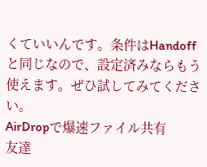くていいんです。条件はHandoffと同じなので、設定済みならもう使えます。ぜひ試してみてください。
AirDropで爆速ファイル共有
友達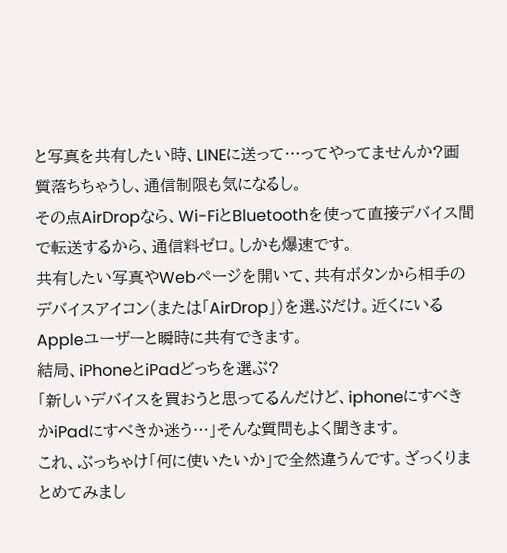と写真を共有したい時、LINEに送って…ってやってませんか?画質落ちちゃうし、通信制限も気になるし。
その点AirDropなら、Wi-FiとBluetoothを使って直接デバイス間で転送するから、通信料ゼロ。しかも爆速です。
共有したい写真やWebページを開いて、共有ボタンから相手のデバイスアイコン(または「AirDrop」)を選ぶだけ。近くにいるAppleユーザーと瞬時に共有できます。
結局、iPhoneとiPadどっちを選ぶ?
「新しいデバイスを買おうと思ってるんだけど、iphoneにすべきかiPadにすべきか迷う…」そんな質問もよく聞きます。
これ、ぶっちゃけ「何に使いたいか」で全然違うんです。ざっくりまとめてみまし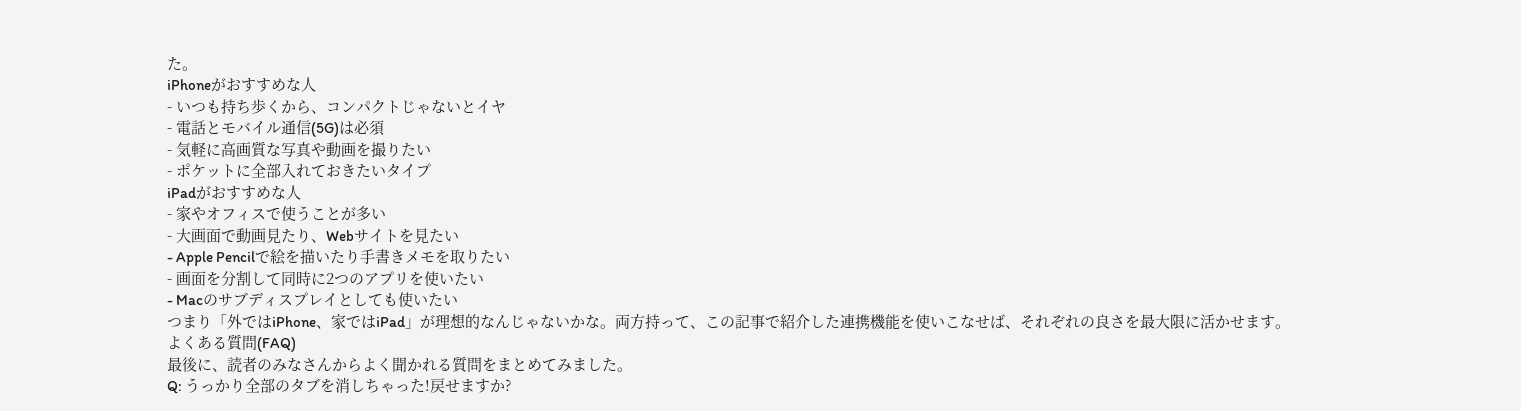た。
iPhoneがおすすめな人
- いつも持ち歩くから、コンパクトじゃないとイヤ
- 電話とモバイル通信(5G)は必須
- 気軽に高画質な写真や動画を撮りたい
- ポケットに全部入れておきたいタイプ
iPadがおすすめな人
- 家やオフィスで使うことが多い
- 大画面で動画見たり、Webサイトを見たい
- Apple Pencilで絵を描いたり手書きメモを取りたい
- 画面を分割して同時に2つのアプリを使いたい
- Macのサブディスプレイとしても使いたい
つまり「外ではiPhone、家ではiPad」が理想的なんじゃないかな。両方持って、この記事で紹介した連携機能を使いこなせば、それぞれの良さを最大限に活かせます。
よくある質問(FAQ)
最後に、読者のみなさんからよく聞かれる質問をまとめてみました。
Q: うっかり全部のタブを消しちゃった!戻せますか?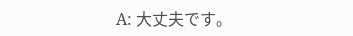A: 大丈夫です。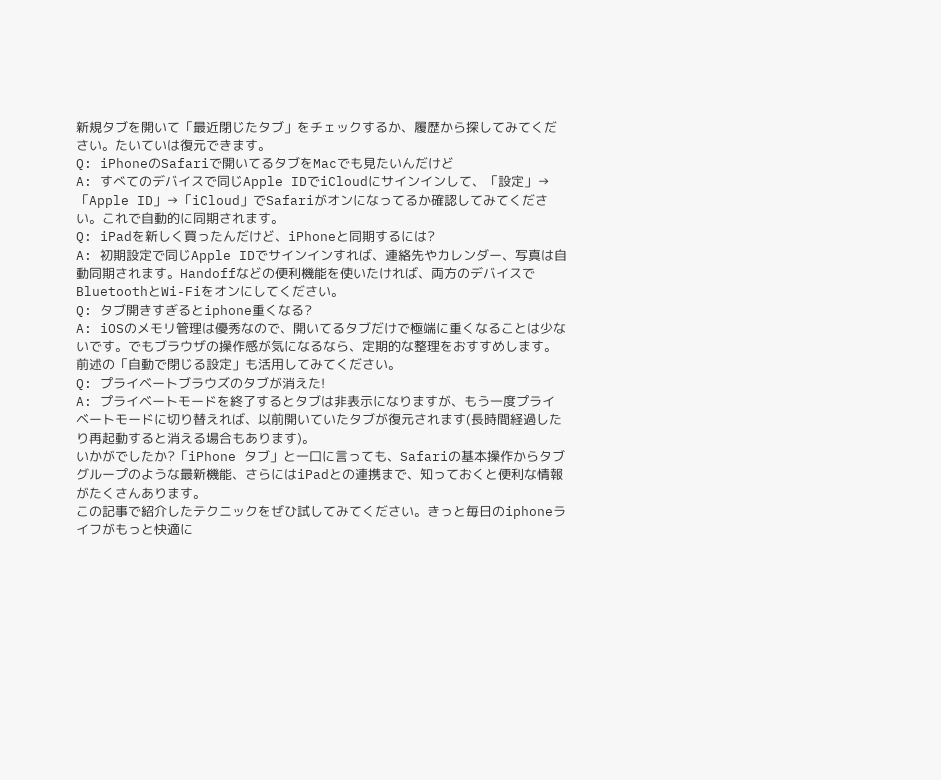新規タブを開いて「最近閉じたタブ」をチェックするか、履歴から探してみてください。たいていは復元できます。
Q: iPhoneのSafariで開いてるタブをMacでも見たいんだけど
A: すべてのデバイスで同じApple IDでiCloudにサインインして、「設定」→「Apple ID」→「iCloud」でSafariがオンになってるか確認してみてください。これで自動的に同期されます。
Q: iPadを新しく買ったんだけど、iPhoneと同期するには?
A: 初期設定で同じApple IDでサインインすれば、連絡先やカレンダー、写真は自動同期されます。Handoffなどの便利機能を使いたければ、両方のデバイスでBluetoothとWi-Fiをオンにしてください。
Q: タブ開きすぎるとiphone重くなる?
A: iOSのメモリ管理は優秀なので、開いてるタブだけで極端に重くなることは少ないです。でもブラウザの操作感が気になるなら、定期的な整理をおすすめします。前述の「自動で閉じる設定」も活用してみてください。
Q: プライベートブラウズのタブが消えた!
A: プライベートモードを終了するとタブは非表示になりますが、もう一度プライベートモードに切り替えれば、以前開いていたタブが復元されます(長時間経過したり再起動すると消える場合もあります)。
いかがでしたか?「iPhone タブ」と一口に言っても、Safariの基本操作からタブグループのような最新機能、さらにはiPadとの連携まで、知っておくと便利な情報がたくさんあります。
この記事で紹介したテクニックをぜひ試してみてください。きっと毎日のiphoneライフがもっと快適に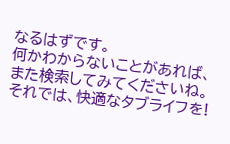なるはずです。
何かわからないことがあれば、また検索してみてくださいね。それでは、快適なタブライフを!